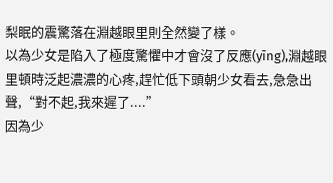梨眠的震驚落在淵越眼里則全然變了樣。
以為少女是陷入了極度驚懼中才會沒了反應(yīng),淵越眼里頓時泛起濃濃的心疼,趕忙低下頭朝少女看去,急急出聲,“對不起,我來遲了....”
因為少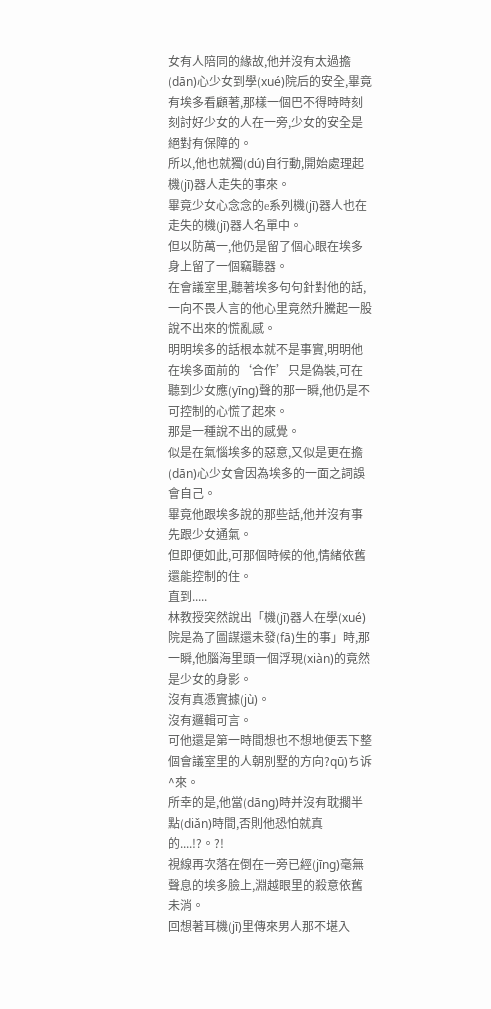女有人陪同的緣故,他并沒有太過擔(dān)心少女到學(xué)院后的安全,畢竟有埃多看顧著,那樣一個巴不得時時刻刻討好少女的人在一旁,少女的安全是絕對有保障的。
所以,他也就獨(dú)自行動,開始處理起機(jī)器人走失的事來。
畢竟少女心念念的e系列機(jī)器人也在走失的機(jī)器人名單中。
但以防萬一,他仍是留了個心眼在埃多身上留了一個竊聽器。
在會議室里,聽著埃多句句針對他的話,一向不畏人言的他心里竟然升騰起一股說不出來的慌亂感。
明明埃多的話根本就不是事實,明明他在埃多面前的‘合作’只是偽裝,可在聽到少女應(yīng)聲的那一瞬,他仍是不可控制的心慌了起來。
那是一種說不出的感覺。
似是在氣惱埃多的惡意,又似是更在擔(dān)心少女會因為埃多的一面之詞誤會自己。
畢竟他跟埃多說的那些話,他并沒有事先跟少女通氣。
但即便如此,可那個時候的他,情緒依舊還能控制的住。
直到.....
林教授突然說出「機(jī)器人在學(xué)院是為了圖謀還未發(fā)生的事」時,那一瞬,他腦海里頭一個浮現(xiàn)的竟然是少女的身影。
沒有真憑實據(jù)。
沒有邏輯可言。
可他還是第一時間想也不想地便丟下整個會議室里的人朝別墅的方向?qū)ち诉^來。
所幸的是,他當(dāng)時并沒有耽擱半點(diǎn)時間,否則他恐怕就真的....!?。?!
視線再次落在倒在一旁已經(jīng)毫無聲息的埃多臉上,淵越眼里的殺意依舊未消。
回想著耳機(jī)里傳來男人那不堪入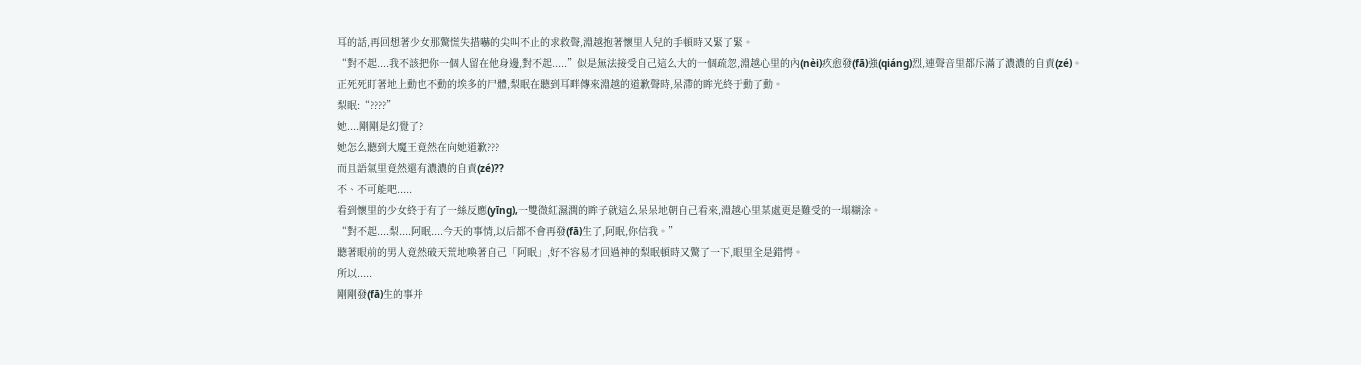耳的話,再回想著少女那驚慌失措嚇的尖叫不止的求救聲,淵越抱著懷里人兒的手頓時又緊了緊。
“對不起....我不該把你一個人留在他身邊,對不起.....”似是無法接受自己這么大的一個疏忽,淵越心里的內(nèi)疚愈發(fā)強(qiáng)烈,連聲音里都斥滿了濃濃的自責(zé)。
正死死盯著地上動也不動的埃多的尸體,梨眠在聽到耳畔傳來淵越的道歉聲時,呆滯的眸光終于動了動。
梨眠:“????”
她....剛剛是幻覺了?
她怎么聽到大魔王竟然在向她道歉???
而且語氣里竟然還有濃濃的自責(zé)??
不、不可能吧.....
看到懷里的少女終于有了一絲反應(yīng),一雙微紅濕潤的眸子就這么呆呆地朝自己看來,淵越心里某處更是難受的一塌糊涂。
“對不起....梨....阿眠....今天的事情,以后都不會再發(fā)生了,阿眠,你信我。”
聽著眼前的男人竟然破天荒地喚著自己「阿眠」,好不容易才回過神的梨眠頓時又驚了一下,眼里全是錯愕。
所以.....
剛剛發(fā)生的事并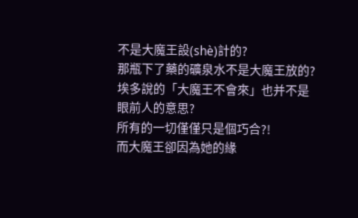不是大魔王設(shè)計的?
那瓶下了藥的礦泉水不是大魔王放的?
埃多說的「大魔王不會來」也并不是眼前人的意思?
所有的一切僅僅只是個巧合?!
而大魔王卻因為她的緣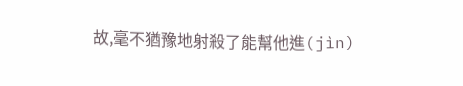故,毫不猶豫地射殺了能幫他進(jìn)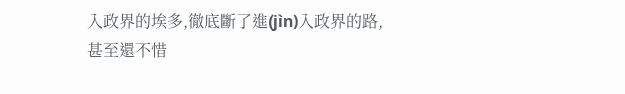入政界的埃多,徹底斷了進(jìn)入政界的路,甚至還不惜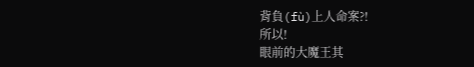背負(fù)上人命案?!
所以!
眼前的大魔王其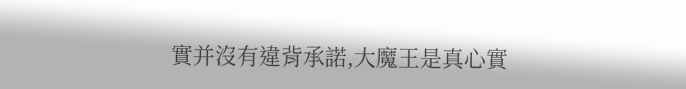實并沒有違背承諾,大魔王是真心實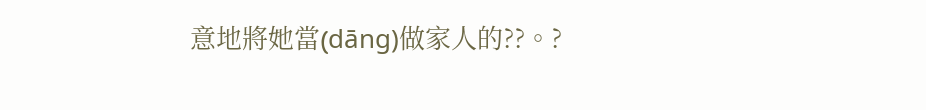意地將她當(dāng)做家人的??。?